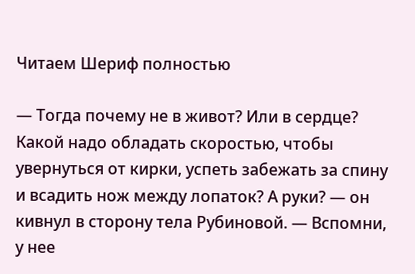Читаем Шериф полностью

— Тогда почему не в живот? Или в сердце? Какой надо обладать скоростью, чтобы увернуться от кирки, успеть забежать за спину и всадить нож между лопаток? А руки? — он кивнул в сторону тела Рубиновой. — Вспомни, у нее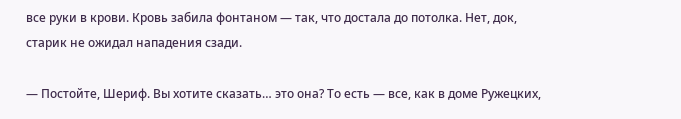все руки в крови. Кровь забила фонтаном — так, что достала до потолка. Нет, док, старик не ожидал нападения сзади.

— Постойте, Шериф. Вы хотите сказать… это она? То есть — все, как в доме Ружецких,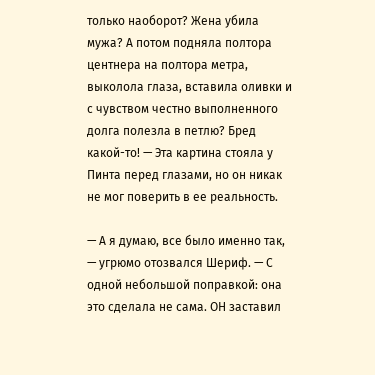только наоборот? Жена убила мужа? А потом подняла полтора центнера на полтора метра, выколола глаза, вставила оливки и с чувством честно выполненного долга полезла в петлю? Бред какой-то! — Эта картина стояла у Пинта перед глазами, но он никак не мог поверить в ее реальность.

— А я думаю, все было именно так, — угрюмо отозвался Шериф. — С одной небольшой поправкой: она это сделала не сама. ОН заставил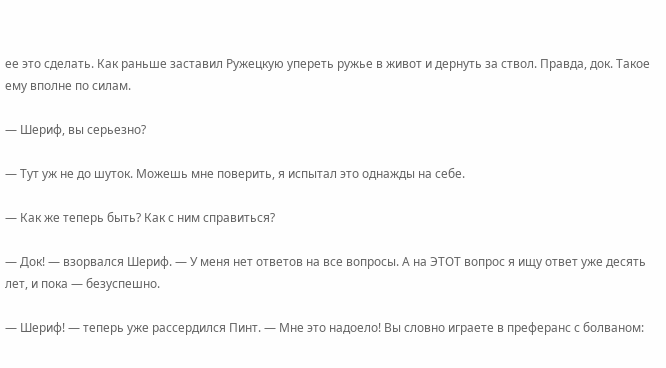ее это сделать. Как раньше заставил Ружецкую упереть ружье в живот и дернуть за ствол. Правда, док. Такое ему вполне по силам.

— Шериф, вы серьезно?

— Тут уж не до шуток. Можешь мне поверить, я испытал это однажды на себе.

— Как же теперь быть? Как с ним справиться?

— Док! — взорвался Шериф. — У меня нет ответов на все вопросы. А на ЭТОТ вопрос я ищу ответ уже десять лет, и пока — безуспешно.

— Шериф! — теперь уже рассердился Пинт. — Мне это надоело! Вы словно играете в преферанс с болваном: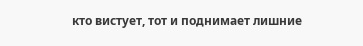кто вистует, тот и поднимает лишние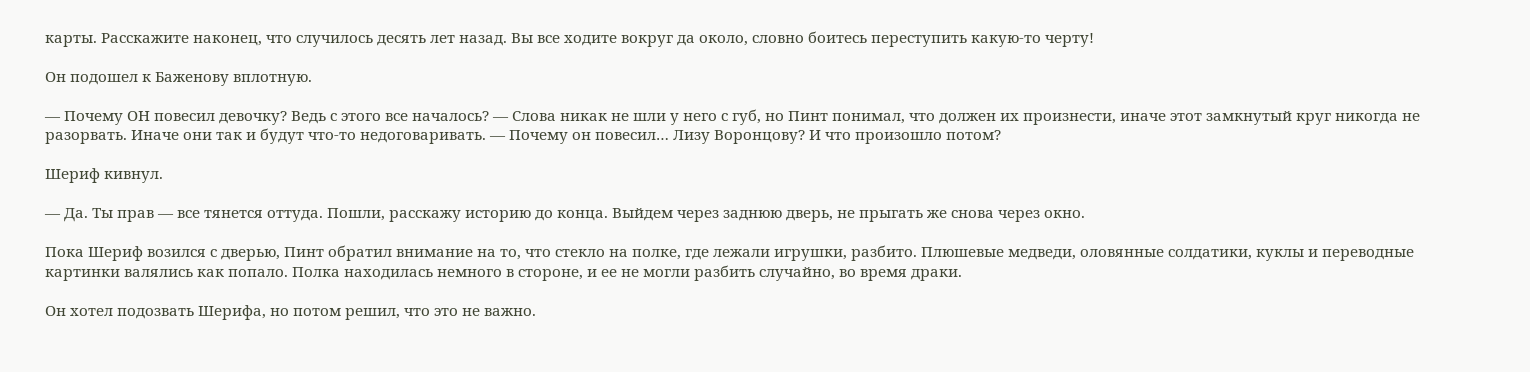карты. Расскажите наконец, что случилось десять лет назад. Вы все ходите вокруг да около, словно боитесь переступить какую-то черту!

Он подошел к Баженову вплотную.

— Почему ОН повесил девочку? Ведь с этого все началось? — Слова никак не шли у него с губ, но Пинт понимал, что должен их произнести, иначе этот замкнутый круг никогда не разорвать. Иначе они так и будут что-то недоговаривать. — Почему он повесил… Лизу Воронцову? И что произошло потом?

Шериф кивнул.

— Да. Ты прав — все тянется оттуда. Пошли, расскажу историю до конца. Выйдем через заднюю дверь, не прыгать же снова через окно.

Пока Шериф возился с дверью, Пинт обратил внимание на то, что стекло на полке, где лежали игрушки, разбито. Плюшевые медведи, оловянные солдатики, куклы и переводные картинки валялись как попало. Полка находилась немного в стороне, и ее не могли разбить случайно, во время драки.

Он хотел подозвать Шерифа, но потом решил, что это не важно.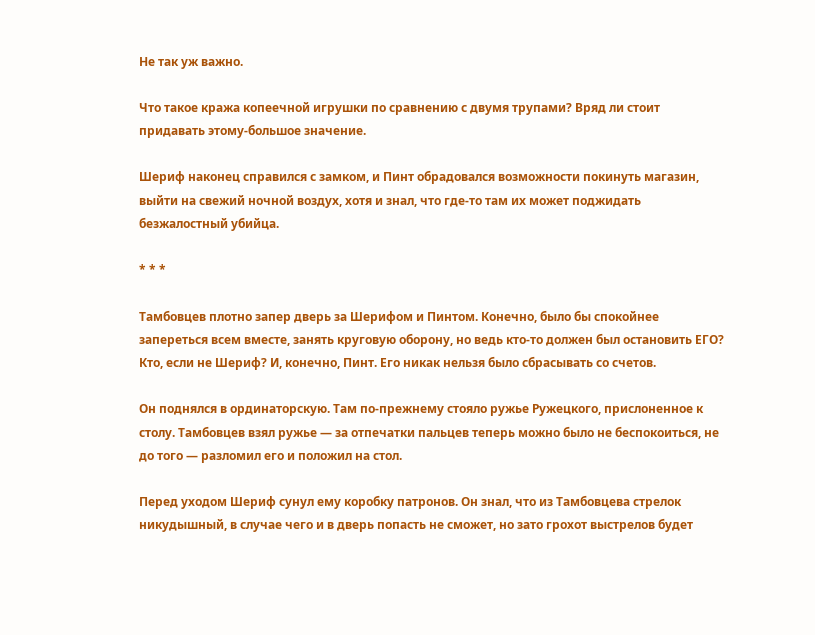Не так уж важно.

Что такое кража копеечной игрушки по сравнению с двумя трупами? Вряд ли стоит придавать этому-большое значение.

Шериф наконец справился с замком, и Пинт обрадовался возможности покинуть магазин, выйти на свежий ночной воздух, хотя и знал, что где-то там их может поджидать безжалостный убийца.

* * *

Тамбовцев плотно запер дверь за Шерифом и Пинтом. Конечно, было бы спокойнее запереться всем вместе, занять круговую оборону, но ведь кто-то должен был остановить ЕГО? Кто, если не Шериф? И, конечно, Пинт. Его никак нельзя было сбрасывать со счетов.

Он поднялся в ординаторскую. Там по-прежнему стояло ружье Ружецкого, прислоненное к столу. Тамбовцев взял ружье — за отпечатки пальцев теперь можно было не беспокоиться, не до того — разломил его и положил на стол.

Перед уходом Шериф сунул ему коробку патронов. Он знал, что из Тамбовцева стрелок никудышный, в случае чего и в дверь попасть не сможет, но зато грохот выстрелов будет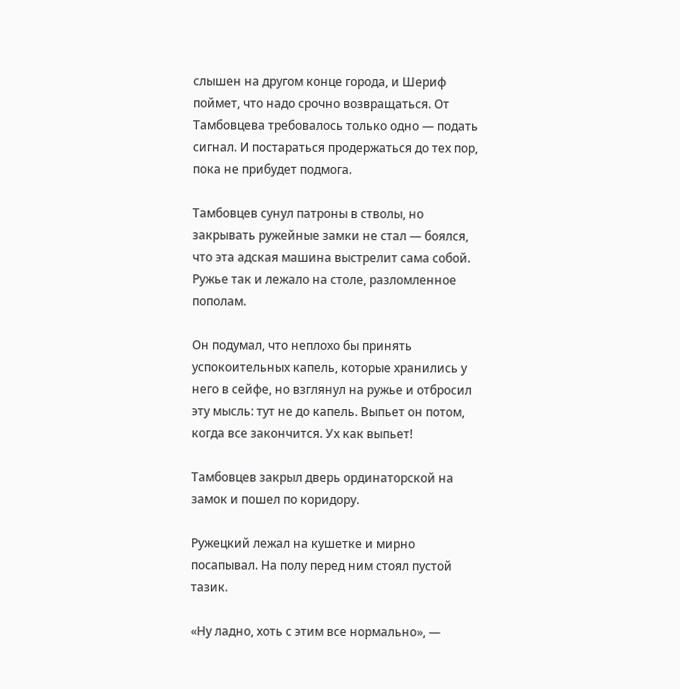слышен на другом конце города, и Шериф поймет, что надо срочно возвращаться. От Тамбовцева требовалось только одно — подать сигнал. И постараться продержаться до тех пор, пока не прибудет подмога.

Тамбовцев сунул патроны в стволы, но закрывать ружейные замки не стал — боялся, что эта адская машина выстрелит сама собой. Ружье так и лежало на столе, разломленное пополам.

Он подумал, что неплохо бы принять успокоительных капель, которые хранились у него в сейфе, но взглянул на ружье и отбросил эту мысль: тут не до капель. Выпьет он потом, когда все закончится. Ух как выпьет!

Тамбовцев закрыл дверь ординаторской на замок и пошел по коридору.

Ружецкий лежал на кушетке и мирно посапывал. На полу перед ним стоял пустой тазик.

«Ну ладно, хоть с этим все нормально», —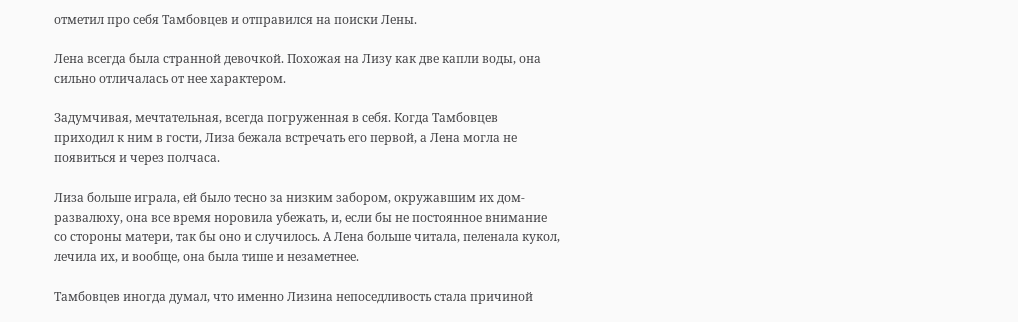отметил про себя Тамбовцев и отправился на поиски Лены.

Лена всегда была странной девочкой. Похожая на Лизу как две капли воды, она сильно отличалась от нее характером.

Задумчивая, мечтательная, всегда погруженная в себя. Когда Тамбовцев приходил к ним в гости, Лиза бежала встречать его первой, а Лена могла не появиться и через полчаса.

Лиза больше играла, ей было тесно за низким забором, окружавшим их дом-развалюху, она все время норовила убежать, и, если бы не постоянное внимание со стороны матери, так бы оно и случилось. А Лена больше читала, пеленала кукол, лечила их, и вообще, она была тише и незаметнее.

Тамбовцев иногда думал, что именно Лизина непоседливость стала причиной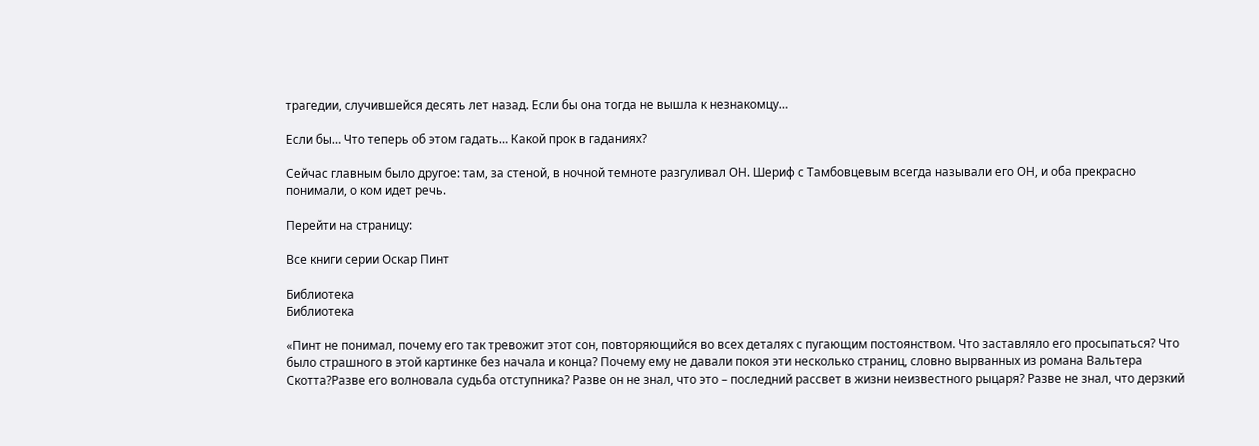трагедии, случившейся десять лет назад. Если бы она тогда не вышла к незнакомцу…

Если бы… Что теперь об этом гадать… Какой прок в гаданиях?

Сейчас главным было другое: там, за стеной, в ночной темноте разгуливал ОН. Шериф с Тамбовцевым всегда называли его ОН, и оба прекрасно понимали, о ком идет речь.

Перейти на страницу:

Все книги серии Оскар Пинт

Библиотека
Библиотека

«Пинт не понимал, почему его так тревожит этот сон, повторяющийся во всех деталях с пугающим постоянством. Что заставляло его просыпаться? Что было страшного в этой картинке без начала и конца? Почему ему не давали покоя эти несколько страниц, словно вырванных из романа Вальтера Скотта?Разве его волновала судьба отступника? Разве он не знал, что это – последний рассвет в жизни неизвестного рыцаря? Разве не знал, что дерзкий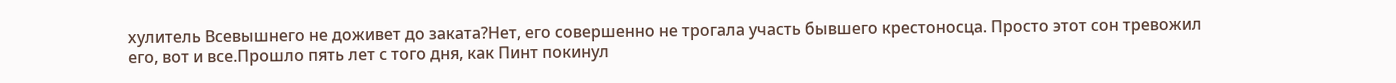хулитель Всевышнего не доживет до заката?Нет, его совершенно не трогала участь бывшего крестоносца. Просто этот сон тревожил его, вот и все.Прошло пять лет с того дня, как Пинт покинул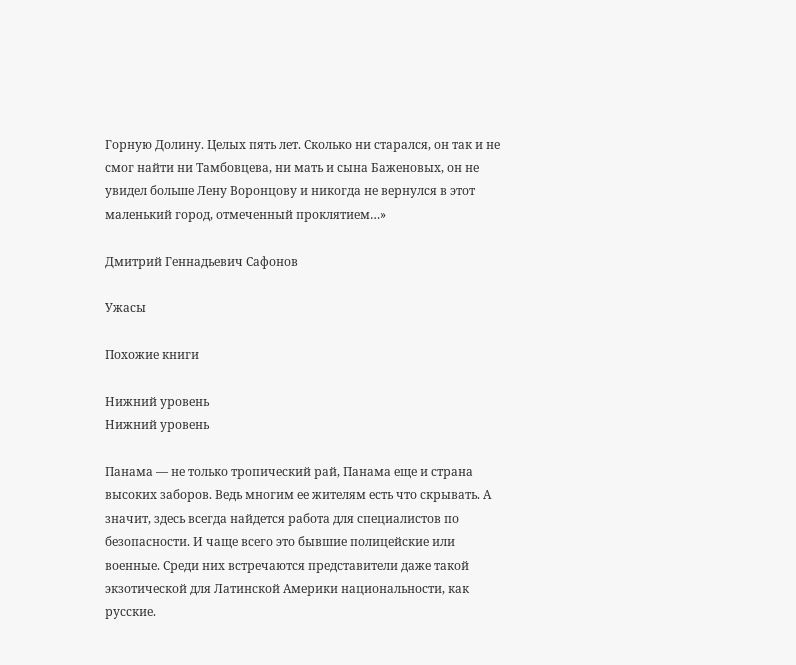Горную Долину. Целых пять лет. Сколько ни старался, он так и не смог найти ни Тамбовцева, ни мать и сына Баженовых, он не увидел больше Лену Воронцову и никогда не вернулся в этот маленький город, отмеченный проклятием…»

Дмитрий Геннадьевич Сафонов

Ужасы

Похожие книги

Нижний уровень
Нижний уровень

Панама — не только тропический рай, Панама еще и страна высоких заборов. Ведь многим ее жителям есть что скрывать. А значит, здесь всегда найдется работа для специалистов по безопасности. И чаще всего это бывшие полицейские или военные. Среди них встречаются представители даже такой экзотической для Латинской Америки национальности, как русские.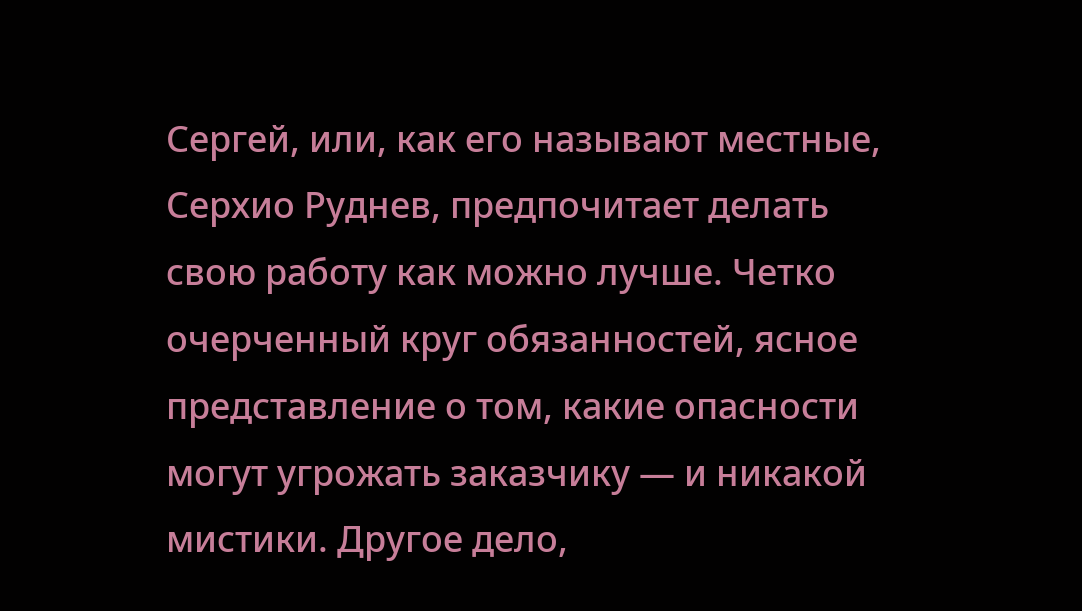Сергей, или, как его называют местные, Серхио Руднев, предпочитает делать свою работу как можно лучше. Четко очерченный круг обязанностей, ясное представление о том, какие опасности могут угрожать заказчику — и никакой мистики. Другое дело,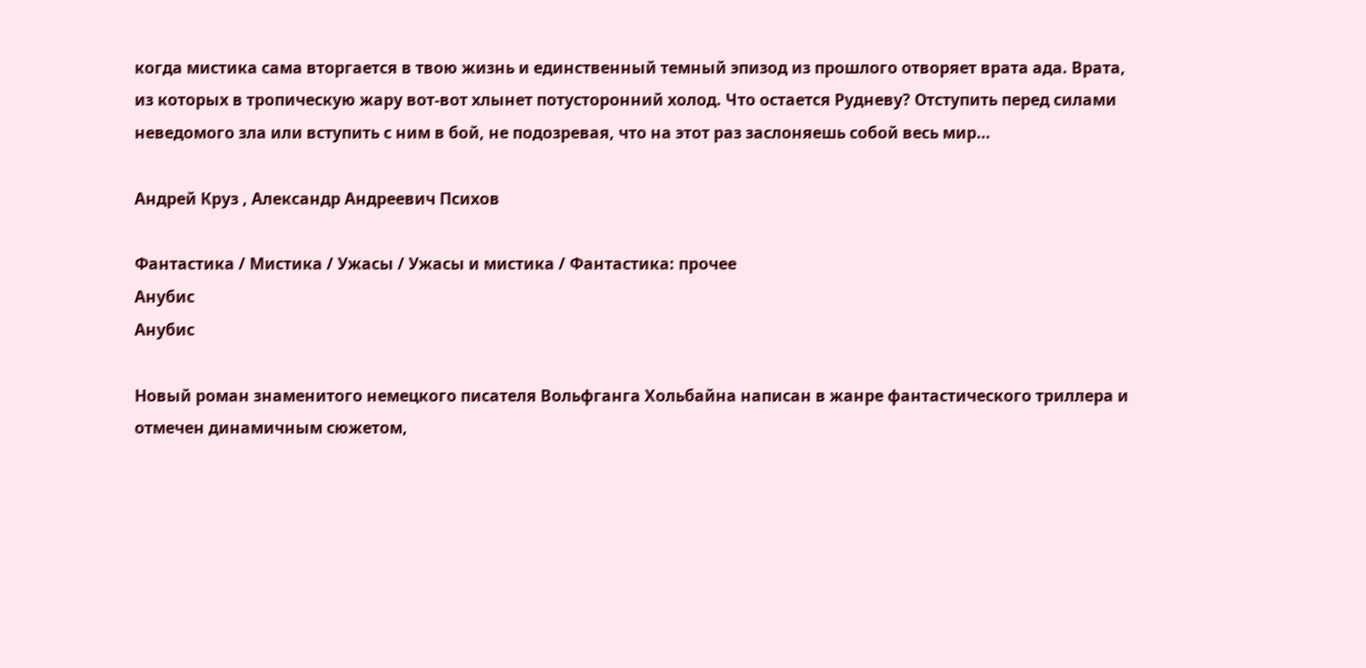когда мистика сама вторгается в твою жизнь и единственный темный эпизод из прошлого отворяет врата ада. Врата, из которых в тропическую жару вот-вот хлынет потусторонний холод. Что остается Рудневу? Отступить перед силами неведомого зла или вступить с ним в бой, не подозревая, что на этот раз заслоняешь собой весь мир…

Андрей Круз , Александр Андреевич Психов

Фантастика / Мистика / Ужасы / Ужасы и мистика / Фантастика: прочее
Анубис
Анубис

Новый роман знаменитого немецкого писателя Вольфганга Хольбайна написан в жанре фантастического триллера и отмечен динамичным сюжетом,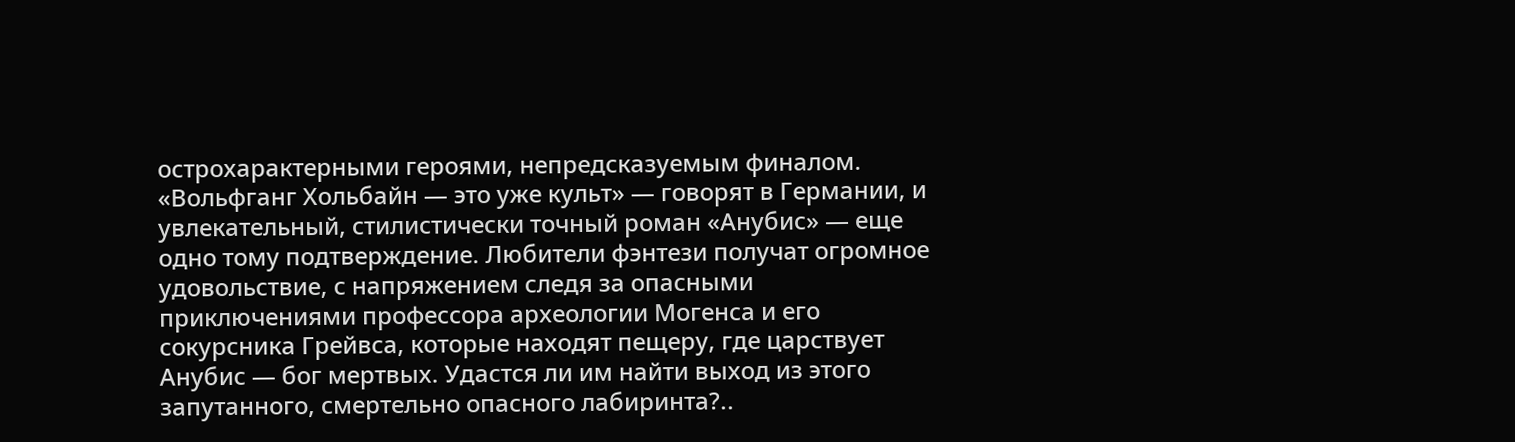острохарактерными героями, непредсказуемым финалом. «Вольфганг Хольбайн — это уже культ» — говорят в Германии, и увлекательный, стилистически точный роман «Анубис» — еще одно тому подтверждение. Любители фэнтези получат огромное удовольствие, с напряжением следя за опасными приключениями профессора археологии Могенса и его сокурсника Грейвса, которые находят пещеру, где царствует Анубис — бог мертвых. Удастся ли им найти выход из этого запутанного, смертельно опасного лабиринта?..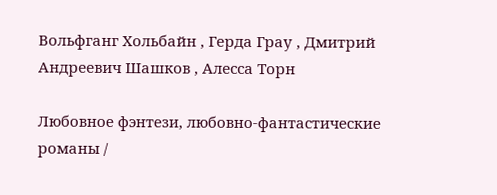Вольфганг Хольбайн , Герда Грау , Дмитрий Андреевич Шашков , Алесса Торн

Любовное фэнтези, любовно-фантастические романы /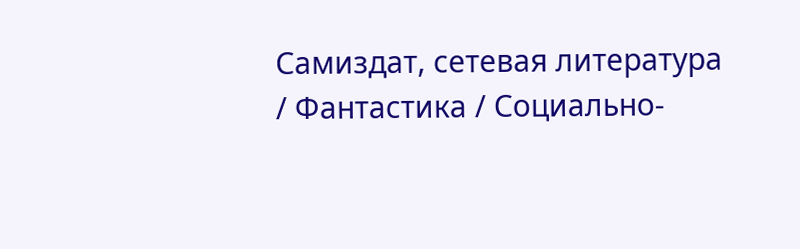Самиздат, сетевая литература / Фантастика / Социально-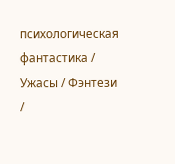психологическая фантастика / Ужасы / Фэнтези /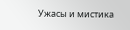Ужасы и мистика